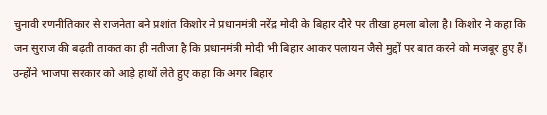चुनावी रणनीतिकार से राजनेता बने प्रशांत किशोर ने प्रधानमंत्री नरेंद्र मोदी के बिहार दौरे पर तीखा हमला बोला है। किशोर ने कहा कि जन सुराज की बढ़ती ताकत का ही नतीजा है कि प्रधानमंत्री मोदी भी बिहार आकर पलायन जैसे मुद्दों पर बात करने को मजबूर हुए हैं। उन्होंने भाजपा सरकार को आड़े हाथों लेते हुए कहा कि अगर बिहार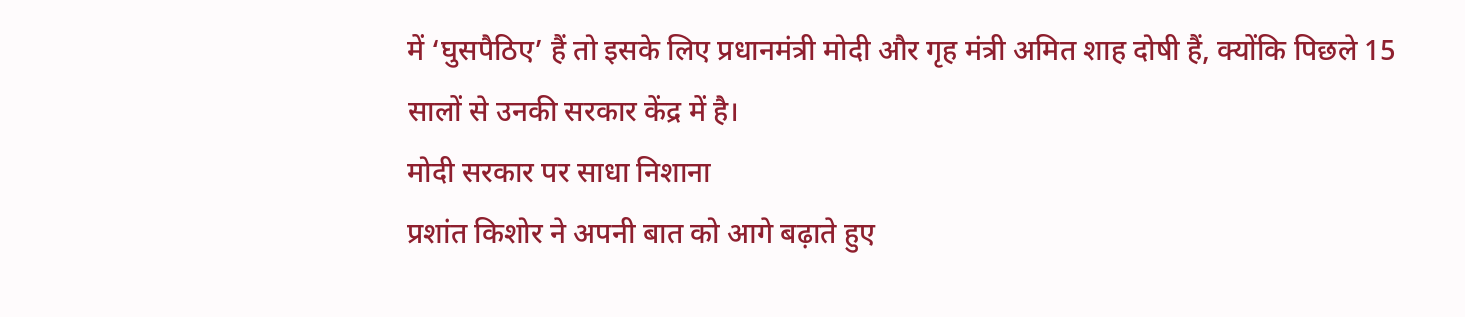में ‘घुसपैठिए’ हैं तो इसके लिए प्रधानमंत्री मोदी और गृह मंत्री अमित शाह दोषी हैं, क्योंकि पिछले 15 सालों से उनकी सरकार केंद्र में है।
मोदी सरकार पर साधा निशाना
प्रशांत किशोर ने अपनी बात को आगे बढ़ाते हुए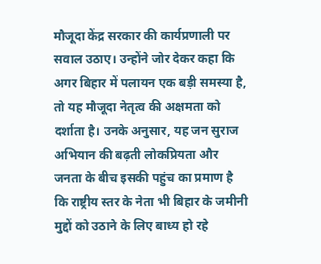मौजूदा केंद्र सरकार की कार्यप्रणाली पर सवाल उठाए। उन्होंने जोर देकर कहा कि अगर बिहार में पलायन एक बड़ी समस्या है, तो यह मौजूदा नेतृत्व की अक्षमता को दर्शाता है। उनके अनुसार, यह जन सुराज अभियान की बढ़ती लोकप्रियता और जनता के बीच इसकी पहुंच का प्रमाण है कि राष्ट्रीय स्तर के नेता भी बिहार के जमीनी मुद्दों को उठाने के लिए बाध्य हो रहे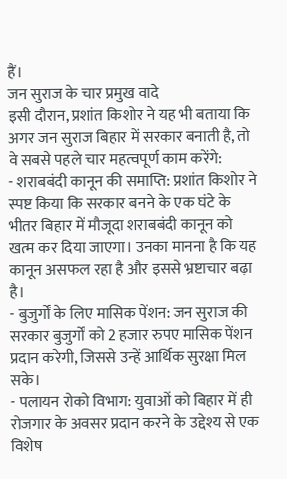हैं।
जन सुराज के चार प्रमुख वादे
इसी दौरान, प्रशांत किशोर ने यह भी बताया कि अगर जन सुराज बिहार में सरकार बनाती है, तो वे सबसे पहले चार महत्वपूर्ण काम करेंगे:
- शराबबंदी कानून की समाप्ति: प्रशांत किशोर ने स्पष्ट किया कि सरकार बनने के एक घंटे के भीतर बिहार में मौजूदा शराबबंदी कानून को खत्म कर दिया जाएगा। उनका मानना है कि यह कानून असफल रहा है और इससे भ्रष्टाचार बढ़ा है।
- बुजुर्गों के लिए मासिक पेंशन: जन सुराज की सरकार बुजुर्गों को 2 हजार रुपए मासिक पेंशन प्रदान करेगी, जिससे उन्हें आर्थिक सुरक्षा मिल सके।
- पलायन रोको विभाग: युवाओं को बिहार में ही रोजगार के अवसर प्रदान करने के उद्देश्य से एक विशेष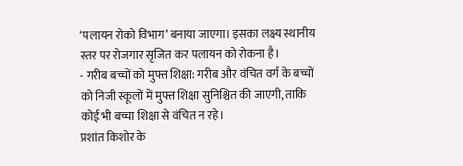‘पलायन रोको विभाग’ बनाया जाएगा। इसका लक्ष्य स्थानीय स्तर पर रोजगार सृजित कर पलायन को रोकना है।
- गरीब बच्चों को मुफ्त शिक्षा: गरीब और वंचित वर्ग के बच्चों को निजी स्कूलों में मुफ्त शिक्षा सुनिश्चित की जाएगी, ताकि कोई भी बच्चा शिक्षा से वंचित न रहे।
प्रशांत किशोर के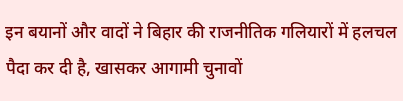इन बयानों और वादों ने बिहार की राजनीतिक गलियारों में हलचल पैदा कर दी है, खासकर आगामी चुनावों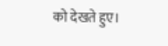को देखते हुए।